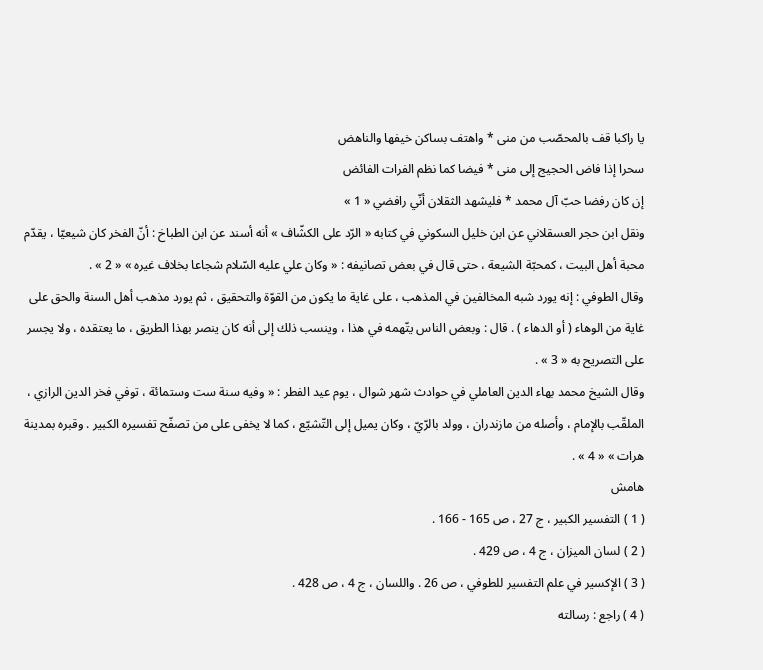يا راكبا قف بالمحصّب من منى * واهتف بساكن خيفها والناهض
سحرا إذا فاض الحجيج إلى منى * فيضا كما نظم الفرات الفائض
إن كان رفضا حبّ آل محمد * فليشهد الثقلان أنّي رافضي « 1 »
ونقل ابن حجر العسقلاني عن ابن خليل السكوني في كتابه « الرّد على الكشّاف » أنه أسند عن ابن الطباخ : أنّ الفخر كان شيعيّا ، يقدّم محبة أهل البيت ، كمحبّة الشيعة ، حتى قال في بعض تصانيفه : « وكان علي عليه السّلام شجاعا بخلاف غيره » « 2 » .
وقال الطوفي : إنه يورد شبه المخالفين في المذهب ، على غاية ما يكون من القوّة والتحقيق ، ثم يورد مذهب أهل السنة والحق على غاية من الوهاء ( أو الدهاء ) . قال : وبعض الناس يتّهمه في هذا ، وينسب ذلك إلى أنه كان ينصر بهذا الطريق ، ما يعتقده ، ولا يجسر على التصريح به « 3 » .
وقال الشيخ محمد بهاء الدين العاملي في حوادث شهر شوال ، يوم عيد الفطر : « وفيه سنة ست وستمائة ، توفي فخر الدين الرازي ، الملقّب بالإمام ، وأصله من مازندران ، وولد بالرّيّ ، وكان يميل إلى التّشيّع ، كما لا يخفى على من تصفّح تفسيره الكبير . وقبره بمدينة هرات » « 4 » .
هامش
( 1 ) التفسير الكبير ، ج 27 ، ص 165 - 166 .
( 2 ) لسان الميزان ، ج 4 ، ص 429 .
( 3 ) الإكسير في علم التفسير للطوفي ، ص 26 . واللسان ، ج 4 ، ص 428 .
( 4 ) راجع : رسالته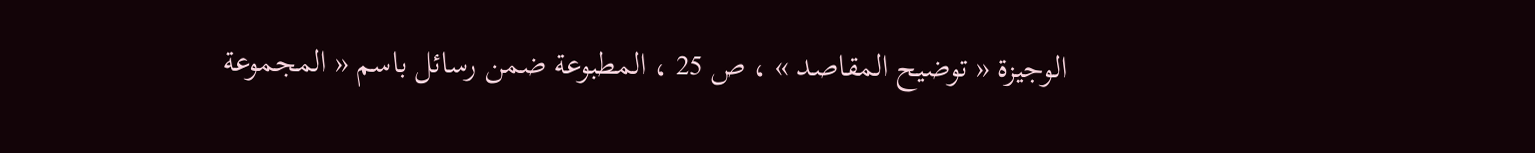الوجيزة « توضيح المقاصد » ، ص 25 ، المطبوعة ضمن رسائل باسم « المجموعة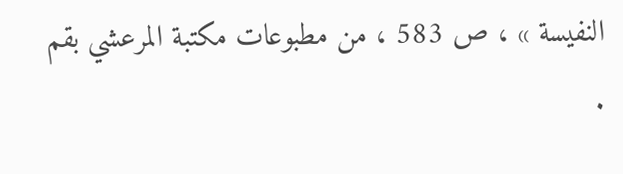النفيسة » ، ص 583 ، من مطبوعات مكتبة المرعشي بقم .